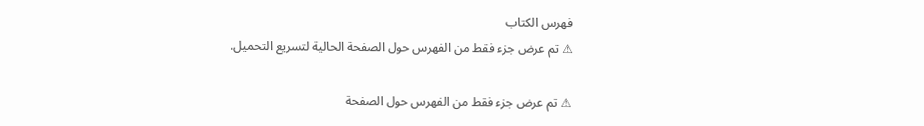فهرس الكتاب
⚠ تم عرض جزء فقط من الفهرس حول الصفحة الحالية لتسريع التحميل.

⚠ تم عرض جزء فقط من الفهرس حول الصفحة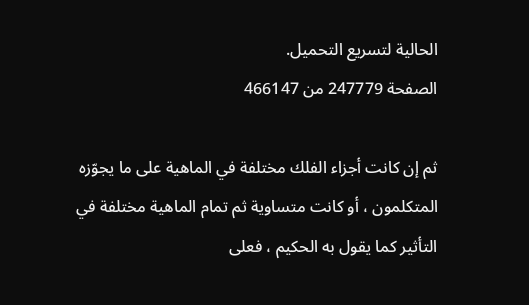الحالية لتسريع التحميل.
الصفحة 247779 من 466147

ثم إن كانت أجزاء الفلك مختلفة في الماهية على ما يجوّزه المتكلمون ، أو كانت متساوية ثم تمام الماهية مختلفة في التأثير كما يقول به الحكيم ، فعلى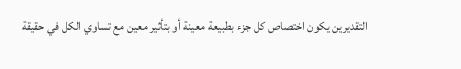التقديرين يكون اختصاص كل جزء بطبيعة معينة أو بتأثير معين مع تساوي الكل في حقيقة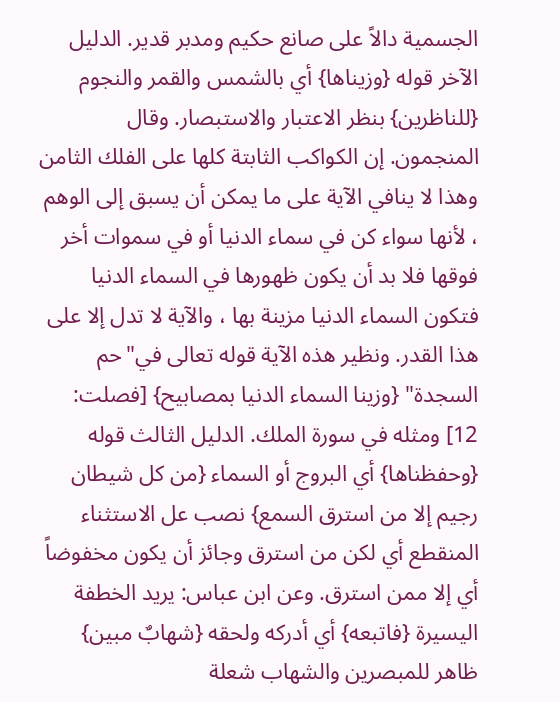الجسمية دالاً على صانع حكيم ومدبر قدير. الدليل الآخر قوله {وزيناها} أي بالشمس والقمر والنجوم {للناظرين} بنظر الاعتبار والاستبصار. وقال المنجمون. إن الكواكب الثابتة كلها على الفلك الثامن وهذا لا ينافي الآية على ما يمكن أن يسبق إلى الوهم ، لأنها سواء كن في سماء الدنيا أو في سموات أخر فوقها فلا بد أن يكون ظهورها في السماء الدنيا فتكون السماء الدنيا مزينة بها ، والآية لا تدل إلا على هذا القدر. ونظير هذه الآية قوله تعالى في"حم السجدة" {وزينا السماء الدنيا بمصابيح} [فصلت: 12] ومثله في سورة الملك. الدليل الثالث قوله {وحفظناها} أي البروج أو السماء {من كل شيطان رجيم إلا من استرق السمع} نصب عل الاستثناء المنقطع أي لكن من استرق وجائز أن يكون مخفوضاً أي إلا ممن استرق. وعن ابن عباس: يريد الخطفة اليسيرة {فاتبعه} أي أدركه ولحقه {شهابٌ مبين} ظاهر للمبصرين والشهاب شعلة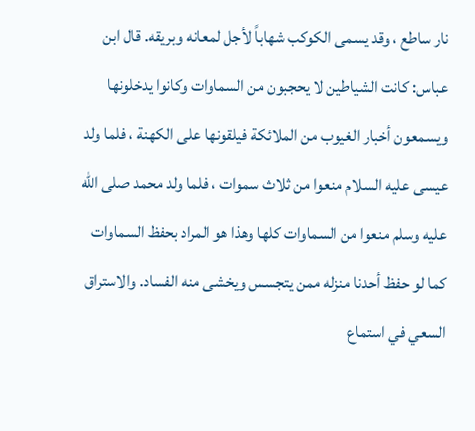نار ساطع ، وقد يسمى الكوكب شهاباً لأجل لمعانه وبريقه. قال ابن عباس: كانت الشياطين لا يحجبون من السماوات وكانوا يدخلونها ويسمعون أخبار الغيوب من الملائكة فيلقونها على الكهنة ، فلما ولد عيسى عليه السلام منعوا من ثلاث سموات ، فلما ولد محمد صلى الله عليه وسلم منعوا من السماوات كلها وهذا هو المراد بحفظ السماوات كما لو حفظ أحدنا منزله ممن يتجسس ويخشى منه الفساد. والاستراق السعي في استماع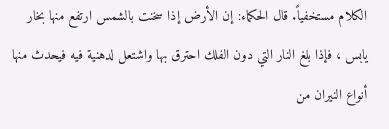الكلام مستخفياً. قال الحكماء: إن الأرض إذا سخنت بالشمس ارتفع منها بخار يابس ، فإذا بلغ النار التي دون الفلك احترق بها واشتعل لدهنية فيه فيحدث منها أنواع النيران من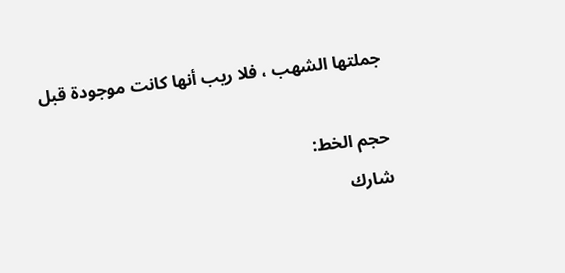جملتها الشهب ، فلا ريب أنها كانت موجودة قبل

حجم الخط:
شارك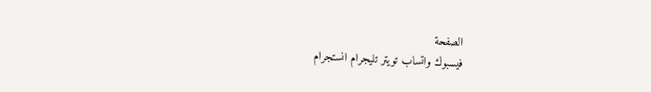الصفحة
فيسبوك واتساب تويتر تليجرام انستجرام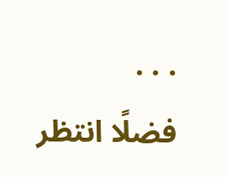. . .
فضلًا انتظر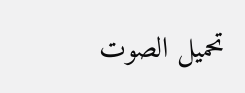تحميل الصوت